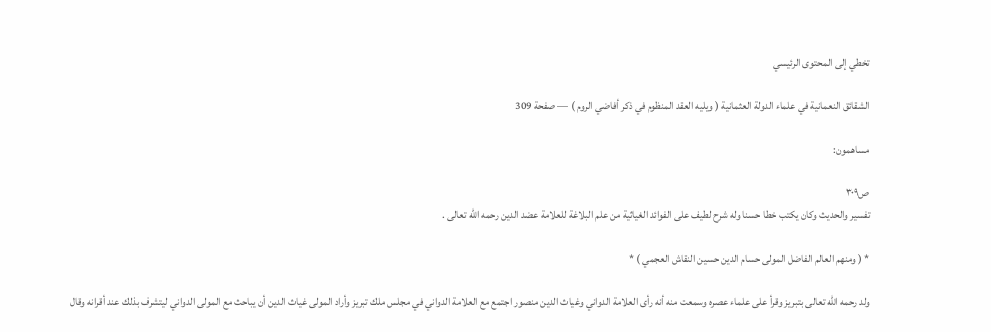تخطي إلى المحتوى الرئيسي

الشقائق النعمانية في علماء الدولة العثمانية ( ويليه العقد المنظوم في ذكر أفاضي الروم ) — صفحة 309

مساهمون:

ص٣٠٩
تفسير والحديث وكان يكتب خطا حسنا وله شرح لطيف على الفوائد الغياثية من علم البلاغة للعلامة عضد الدين رحمه اللّه تعالى .

* ( ومنهم العالم الفاضل المولى حسام الدين حسين النقاش العجمي ) *

ولد رحمه اللّه تعالى بتبريز وقرأ على علماء عصره وسمعت منه أنه رأى العلامة الدواني وغياث الدين منصور اجتمع مع العلامة الدواني في مجلس ملك تبريز وأراد المولى غياث الدين أن يباحث مع المولى الدواني ليتشرف بذلك عند أقرانه وقال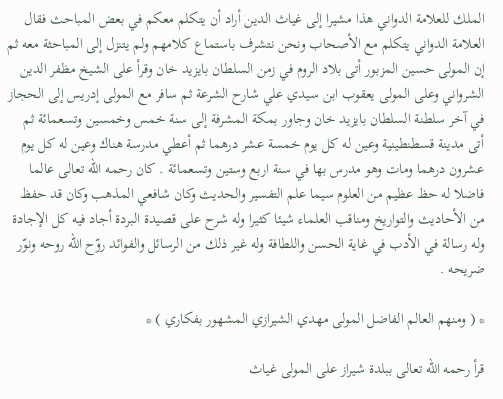الملك للعلامة الدواني هذا مشيرا إلى غياث الدين أراد أن يتكلم معكم في بعض المباحث فقال العلامة الدواني يتكلم مع الأصحاب ونحن نتشرف باستماع كلامهم ولم يتنزل إلى المباحثة معه ثم إن المولى حسين المزبور أتى بلاد الروم في زمن السلطان بايزيد خان وقرأ على الشيخ مظفر الدين الشرواني وعلى المولى يعقوب ابن سيدي علي شارح الشرعة ثم سافر مع المولى إدريس إلى الحجاز في آخر سلطنة السلطان بايزيد خان وجاور بمكة المشرفة إلى سنة خمس وخمسين وتسعمائة ثم أتى مدينة قسطنطينية وعين له كل يوم خمسة عشر درهما ثم أعطي مدرسة هناك وعين له كل يوم عشرون درهما ومات وهو مدرس بها في سنة اربع وستين وتسعمائة . كان رحمه اللّه تعالى عالما فاضلا له حظ عظيم من العلوم سيما علم التفسير والحديث وكان شافعي المذهب وكان قد حفظ من الأحاديث والتواريخ ومناقب العلماء شيئا كثيرا وله شرح على قصيدة البردة أجاد فيه كل الإجادة وله رسالة في الأدب في غاية الحسن واللطافة وله غير ذلك من الرسائل والفوائد روّح اللّه روحه ونوّر ضريحه .

* ( ومنهم العالم الفاضل المولى مهدي الشيرازي المشهور بفكاري ) *

قرأ رحمه اللّه تعالى ببلدة شيراز على المولى غياث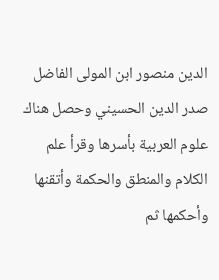الدين منصور ابن المولى الفاضل صدر الدين الحسيني وحصل هناك علوم العربية بأسرها وقرأ علم الكلام والمنطق والحكمة وأتقنها وأحكمها ثم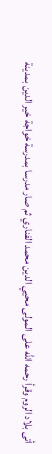أتى بلاد الروم وقرأ رحمه اللّه على المولى محيي الدين محمد الفناري ثم صار مدرسا بمدرسة خواجة خير الدين بمدينة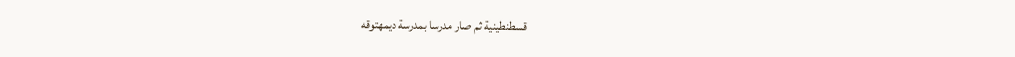قسطنطينية ثم صار مدرسا بمدرسة ديمهتوقه